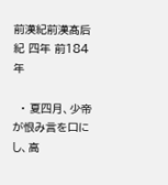前漢紀前漢髙后紀 四年 前184年

  • 夏四月、少帝が恨み言を口にし、高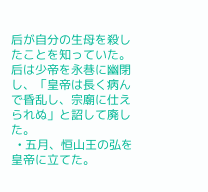后が自分の生母を殺したことを知っていた。后は少帝を永巷に幽閉し、「皇帝は長く病んで昏乱し、宗廟に仕えられぬ」と詔して廃した。
  • 五月、恒山王の弘を皇帝に立てた。